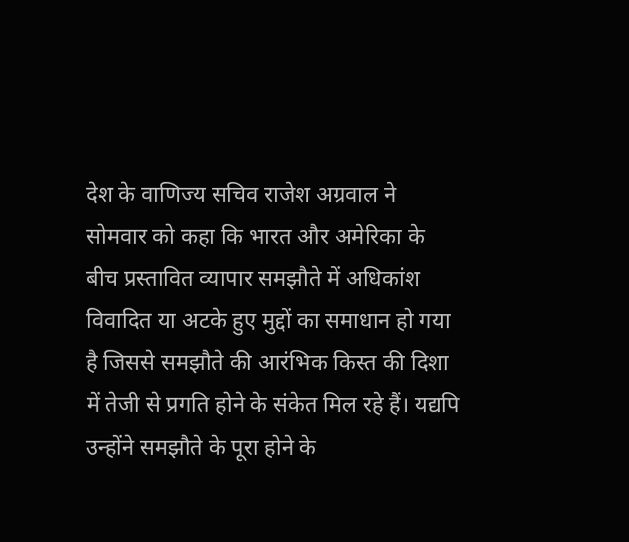देश के वाणिज्य सचिव राजेश अग्रवाल ने सोमवार को कहा कि भारत और अमेरिका के बीच प्रस्तावित व्यापार समझौते में अधिकांश विवादित या अटके हुए मुद्दों का समाधान हो गया है जिससे समझौते की आरंभिक किस्त की दिशा में तेजी से प्रगति होने के संकेत मिल रहे हैं। यद्यपि उन्होंने समझौते के पूरा होने के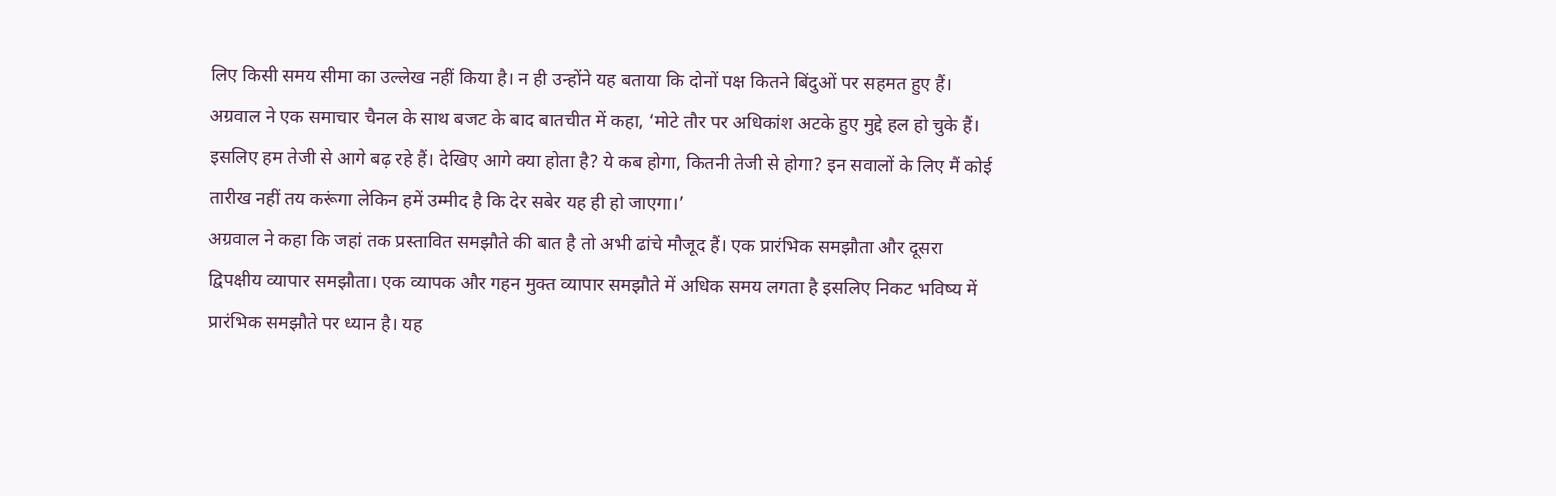लिए किसी समय सीमा का उल्लेख नहीं किया है। न ही उन्होंने यह बताया कि दोनों पक्ष कितने बिंदुओं पर सहमत हुए हैं।
अग्रवाल ने एक समाचार चैनल के साथ बजट के बाद बातचीत में कहा, ‘मोटे तौर पर अधिकांश अटके हुए मुद्दे हल हो चुके हैं। इसलिए हम तेजी से आगे बढ़ रहे हैं। देखिए आगे क्या होता है? ये कब होगा, कितनी तेजी से होगा? इन सवालों के लिए मैं कोई तारीख नहीं तय करूंगा लेकिन हमें उम्मीद है कि देर सबेर यह ही हो जाएगा।’
अग्रवाल ने कहा कि जहां तक प्रस्तावित समझौते की बात है तो अभी ढांचे मौजूद हैं। एक प्रारंभिक समझौता और दूसरा द्विपक्षीय व्यापार समझौता। एक व्यापक और गहन मुक्त व्यापार समझौते में अधिक समय लगता है इसलिए निकट भविष्य में प्रारंभिक समझौते पर ध्यान है। यह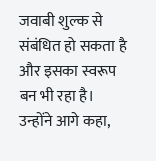जवाबी शुल्क से संबंधित हो सकता है और इसका स्वरूप बन भी रहा है।
उन्होंने आगे कहा,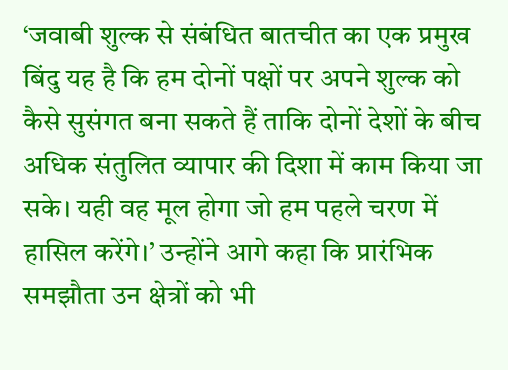‘जवाबी शुल्क से संबंधित बातचीत का एक प्रमुख बिंदु यह है कि हम दोनों पक्षों पर अपने शुल्क को कैसे सुसंगत बना सकते हैं ताकि दोनों देशों के बीच अधिक संतुलित व्यापार की दिशा में काम किया जा सके। यही वह मूल होगा जो हम पहले चरण में हासिल करेंगे।’ उन्होंने आगे कहा कि प्रारंभिक समझौता उन क्षेत्रों को भी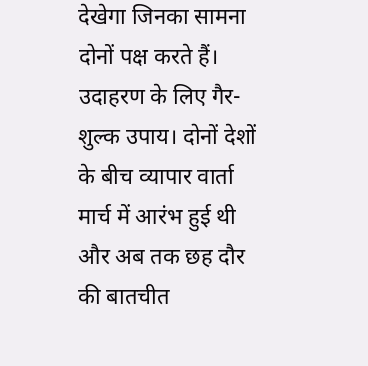देखेगा जिनका सामना दोनों पक्ष करते हैं।
उदाहरण के लिए गैर-शुल्क उपाय। दोनों देशों के बीच व्यापार वार्ता मार्च में आरंभ हुई थी और अब तक छह दौर की बातचीत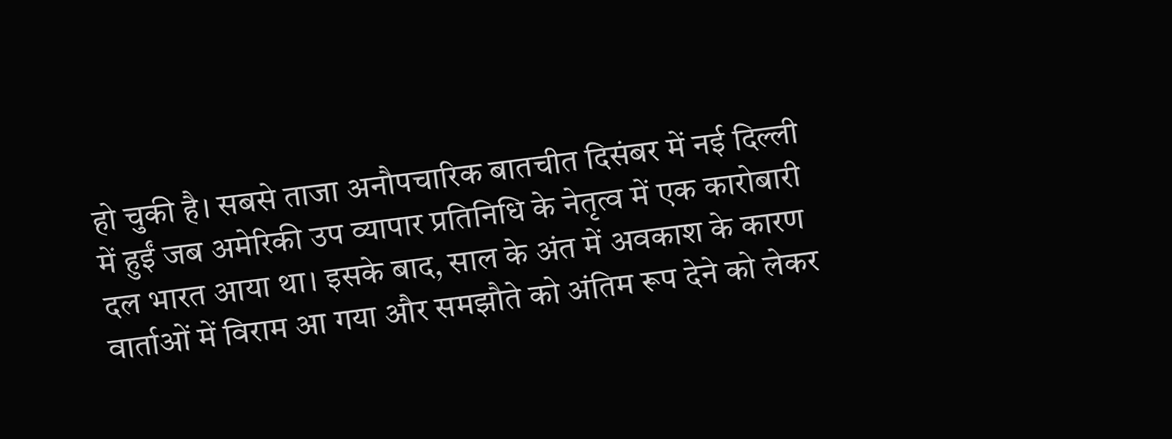हो चुकी है। सबसे ताजा अनौपचारिक बातचीत दिसंबर में नई दिल्ली में हुईं जब अमेरिकी उप व्यापार प्रतिनिधि के नेतृत्व में एक कारोबारी दल भारत आया था। इसके बाद, साल के अंत में अवकाश के कारण वार्ताओं में विराम आ गया और समझौते को अंतिम रूप देने को लेकर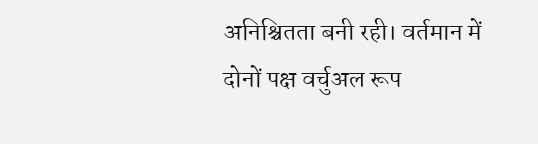अनिश्चितता बनी रही। वर्तमान में दोनों पक्ष वर्चुअल रूप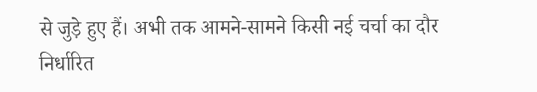से जुड़े हुए हैं। अभी तक आमने-सामने किसी नई चर्चा का दौर निर्धारित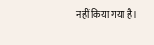नहीं किया गया है।